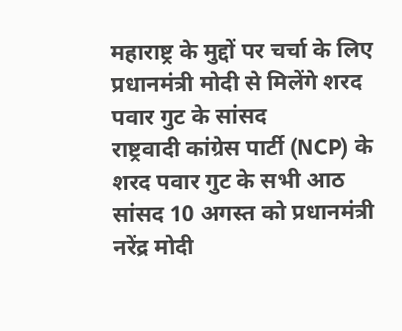महाराष्ट्र के मुद्दों पर चर्चा के लिए प्रधानमंत्री मोदी से मिलेंगे शरद पवार गुट के सांसद
राष्ट्रवादी कांग्रेस पार्टी (NCP) के शरद पवार गुट के सभी आठ सांसद 10 अगस्त को प्रधानमंत्री नरेंद्र मोदी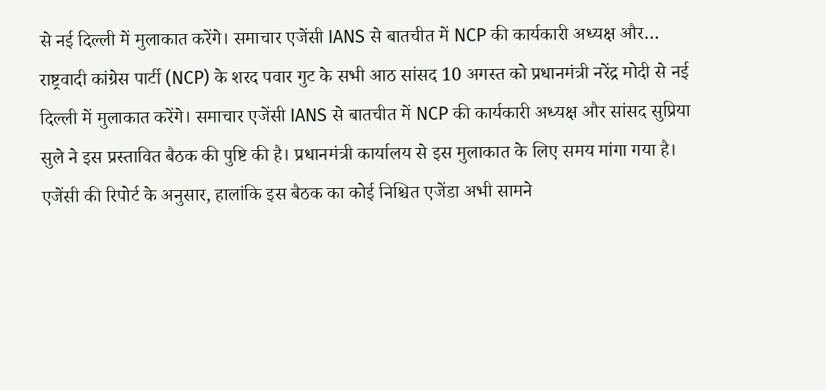से नई दिल्ली में मुलाकात करेंगे। समाचार एजेंसी IANS से बातचीत में NCP की कार्यकारी अध्यक्ष और…
राष्ट्रवादी कांग्रेस पार्टी (NCP) के शरद पवार गुट के सभी आठ सांसद 10 अगस्त को प्रधानमंत्री नरेंद्र मोदी से नई दिल्ली में मुलाकात करेंगे। समाचार एजेंसी IANS से बातचीत में NCP की कार्यकारी अध्यक्ष और सांसद सुप्रिया सुले ने इस प्रस्तावित बैठक की पुष्टि की है। प्रधानमंत्री कार्यालय से इस मुलाकात के लिए समय मांगा गया है।
एजेंसी की रिपोर्ट के अनुसार, हालांकि इस बैठक का कोई निश्चित एजेंडा अभी सामने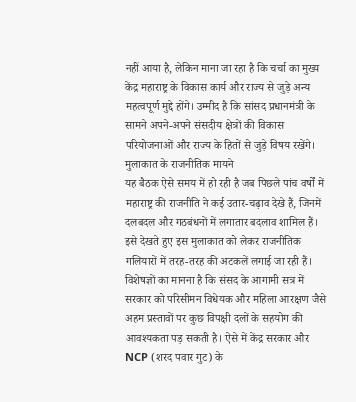नहीं आया है, लेकिन माना जा रहा है कि चर्चा का मुख्य केंद्र महाराष्ट्र के विकास कार्य और राज्य से जुड़े अन्य महत्वपूर्ण मुद्दे होंगे। उम्मीद है कि सांसद प्रधानमंत्री के सामने अपने-अपने संसदीय क्षेत्रों की विकास परियोजनाओं और राज्य के हितों से जुड़े विषय रखेंगे।
मुलाकात के राजनीतिक मायने
यह बैठक ऐसे समय में हो रही है जब पिछले पांच वर्षों में महाराष्ट्र की राजनीति ने कई उतार-चढ़ाव देखे हैं, जिनमें दलबदल और गठबंधनों में लगातार बदलाव शामिल हैं। इसे देखते हुए इस मुलाकात को लेकर राजनीतिक गलियारों में तरह-तरह की अटकलें लगाई जा रही हैं।
विशेषज्ञों का मानना है कि संसद के आगामी सत्र में सरकार को परिसीमन विधेयक और महिला आरक्षण जैसे अहम प्रस्तावों पर कुछ विपक्षी दलों के सहयोग की आवश्यकता पड़ सकती है। ऐसे में केंद्र सरकार और NCP (शरद पवार गुट) के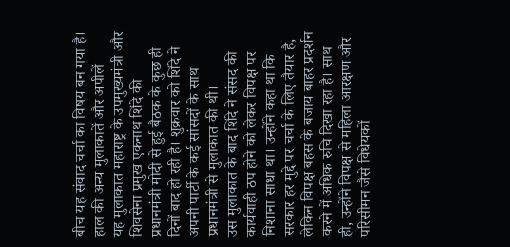बीच यह संवाद चर्चा का विषय बन गया है।
हाल की अन्य मुलाकातें और अपीलें
यह मुलाकात महाराष्ट्र के उपमुख्यमंत्री और शिवसेना प्रमुख एकनाथ शिंदे की प्रधानमंत्री मोदी से हुई बैठक के कुछ ही दिनों बाद हो रही है। शुक्रवार को शिंदे ने अपनी पार्टी के कई सांसदों के साथ प्रधानमंत्री से मुलाकात की थी।
उस मुलाकात के बाद शिंदे ने संसद की कार्यवाही ठप होने को लेकर विपक्ष पर निशाना साधा था। उन्होंने कहा था कि सरकार हर मुद्दे पर चर्चा के लिए तैयार है, लेकिन विपक्ष बहस के बजाय बाहर प्रदर्शन करने में अधिक रुचि दिखा रहा है। साथ ही, उन्होंने विपक्ष से महिला आरक्षण और परिसीमन जैसे विधेयकों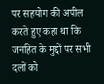पर सहयोग की अपील करते हुए कहा था कि जनहित के मुद्दों पर सभी दलों को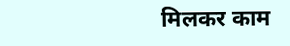मिलकर काम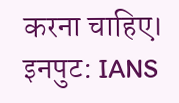करना चाहिए।
इनपुट: IANS